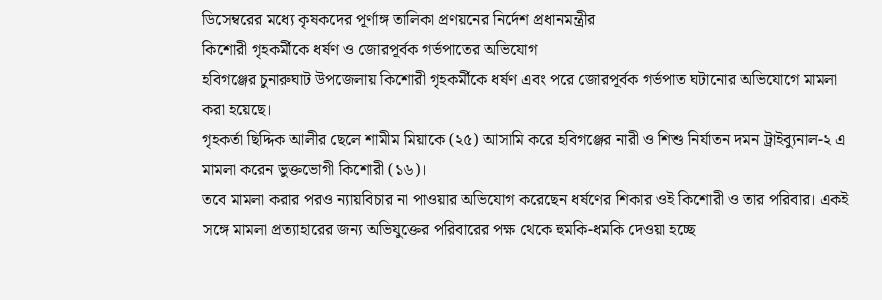ডিসেম্বরের মধ্যে কৃষকদের পূর্ণাঙ্গ তালিকা প্রণয়নের নির্দেশ প্রধানমন্ত্রীর
কিশোরী গৃহকর্মীকে ধর্ষণ ও জোরপূর্বক গর্ভপাতের অভিযোগ
হবিগঞ্জের চুনারুঘাট উপজেলায় কিশোরী গৃহকর্মীকে ধর্ষণ এবং পরে জোরপূর্বক গর্ভপাত ঘটানোর অভিযোগে মামলা করা হয়েছে।
গৃহকর্তা ছিদ্দিক আলীর ছেলে শামীম মিয়াকে (২৫) আসামি করে হবিগঞ্জের নারী ও শিশু নির্যাতন দমন ট্রাইব্যুনাল-২ এ মামলা করেন ভুক্তভোগী কিশোরী (১৬)।
তবে মামলা করার পরও ন্যায়বিচার না পাওয়ার অভিযোগ করেছেন ধর্ষণের শিকার ওই কিশোরী ও তার পরিবার। একই সঙ্গে মামলা প্রত্যাহারের জন্য অভিযুক্তের পরিবারের পক্ষ থেকে হুমকি-ধমকি দেওয়া হচ্ছে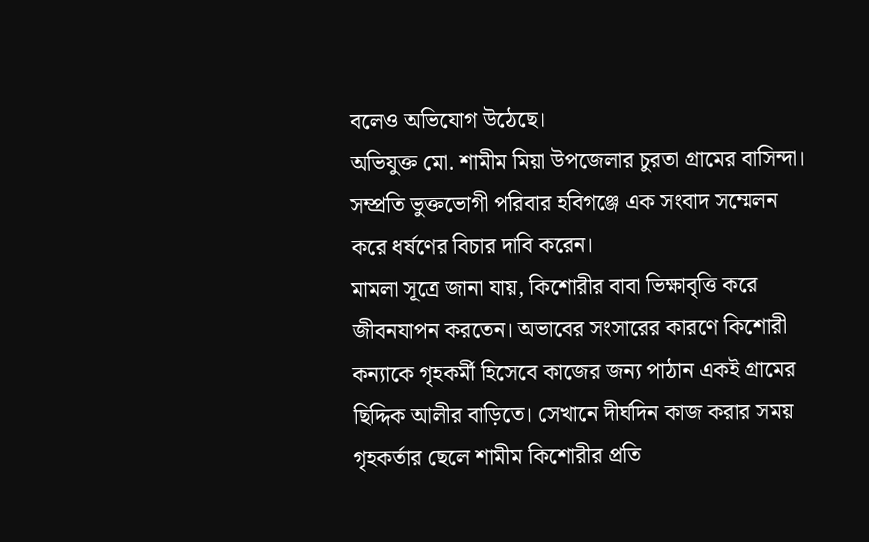বলেও অভিযোগ উঠেছে।
অভিযুক্ত মো. শামীম মিয়া উপজেলার চুরতা গ্রামের বাসিন্দা।
সম্প্রতি ভুক্তভোগী পরিবার হবিগঞ্জে এক সংবাদ সম্মেলন করে ধর্ষণের বিচার দাবি করেন।
মামলা সূত্রে জানা যায়, কিশোরীর বাবা ভিক্ষাবৃত্তি করে জীবনযাপন করতেন। অভাবের সংসারের কারণে কিশোরী কন্যাকে গৃহকর্মী হিসেবে কাজের জন্য পাঠান একই গ্রামের ছিদ্দিক আলীর বাড়িতে। সেখানে দীর্ঘদিন কাজ করার সময় গৃহকর্তার ছেলে শামীম কিশোরীর প্রতি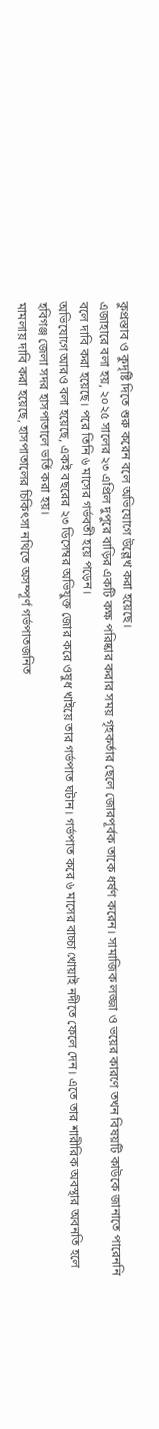কুপ্রস্তাব ও কুদৃষ্টি দিতে শুরু করেন বলে অভিযোগে উল্লেখ করা হয়েছে।
এজাহারে বলা হয়, ২০২৫ সালের ২৩ এপ্রিল দুপুরে বাড়ির একটি কক্ষ পরিষ্কার করার সময় গৃহকর্তার ছেলে জোরপূর্বক তাকে ধর্ষণ করেন। সামাজিক লজ্জা ও ভয়ের কারণে তখন বিষয়টি কাউকে জানাতে পারেননি বলে দাবি করা হয়েছে। পরে তিনি ৬ মাসের গর্ভবতী হয়ে পড়েন।
অভিযোগে আরও বলা হয়েছে, একই বছরের ২৩ ডিসেম্বর অভিযুক্ত জোর করে ওষুধ খাইয়ে তার গর্ভপাত ঘটান। গর্ভপাত করে ৬ মাসের বাচ্চা খোয়াই নদীতে ফেলে দেন। এতে তার শারীরিক অবস্থার অবনতি হলে হবিগঞ্জ জেলা সদর হাসপাতালে ভর্তি করা হয়।
মামলায় দাবি করা হয়েছে, হাসপাতালের চিকিৎসা নথিতে অসম্পূর্ণ গর্ভপাতজনিত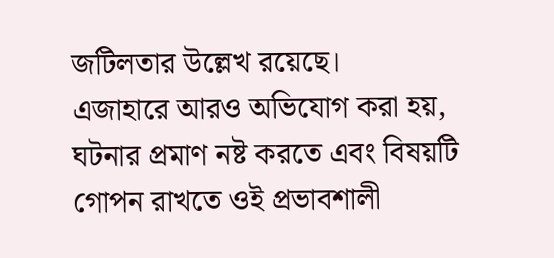জটিলতার উল্লেখ রয়েছে।
এজাহারে আরও অভিযোগ করা হয়, ঘটনার প্রমাণ নষ্ট করতে এবং বিষয়টি গোপন রাখতে ওই প্রভাবশালী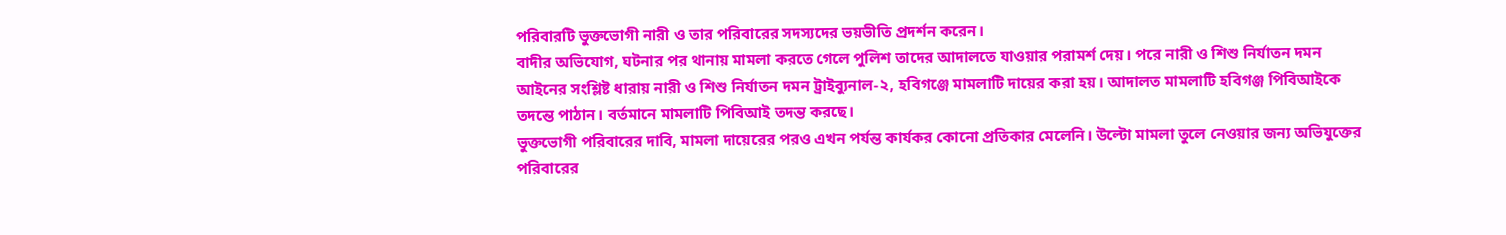পরিবারটি ভুক্তভোগী নারী ও তার পরিবারের সদস্যদের ভয়ভীতি প্রদর্শন করেন।
বাদীর অভিযোগ, ঘটনার পর থানায় মামলা করতে গেলে পুলিশ তাদের আদালতে যাওয়ার পরামর্শ দেয়। পরে নারী ও শিশু নির্যাতন দমন আইনের সংশ্লিষ্ট ধারায় নারী ও শিশু নির্যাতন দমন ট্রাইব্যুনাল-২, হবিগঞ্জে মামলাটি দায়ের করা হয়। আদালত মামলাটি হবিগঞ্জ পিবিআইকে তদন্তে পাঠান। বর্তমানে মামলাটি পিবিআই তদন্ত করছে।
ভুক্তভোগী পরিবারের দাবি, মামলা দায়েরের পরও এখন পর্যন্ত কার্যকর কোনো প্রতিকার মেলেনি। উল্টো মামলা তুলে নেওয়ার জন্য অভিযুক্তের পরিবারের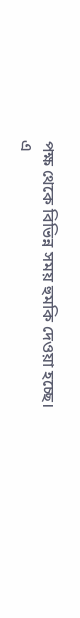পক্ষ থেকে বিভিন্ন সময় হুমকি দেওয়া হচ্ছে।
এ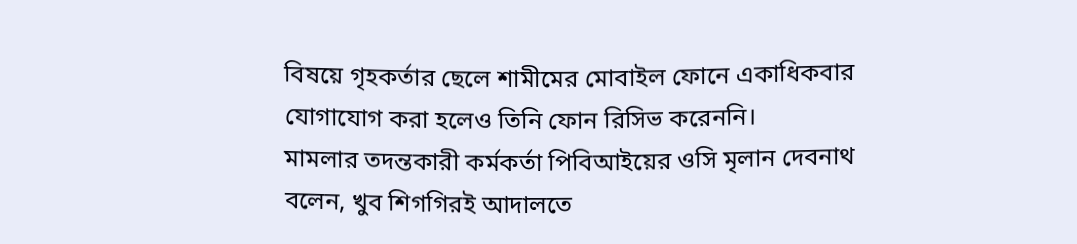বিষয়ে গৃহকর্তার ছেলে শামীমের মোবাইল ফোনে একাধিকবার যোগাযোগ করা হলেও তিনি ফোন রিসিভ করেননি।
মামলার তদন্তকারী কর্মকর্তা পিবিআইয়ের ওসি মৃলান দেবনাথ বলেন, খুব শিগগিরই আদালতে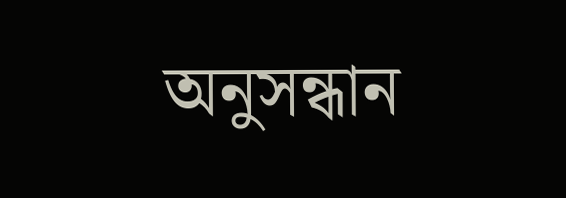অনুসন্ধান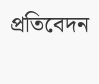প্রতিবেদন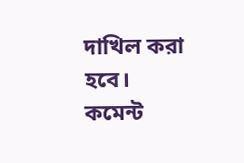দাখিল করা হবে।
কমেন্ট